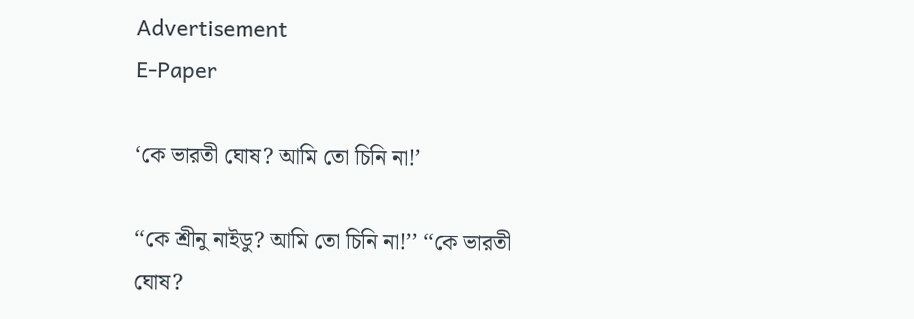Advertisement
E-Paper

‘কে ভারতী ঘোষ? আমি তো চিনি না!’

‘‘কে শ্রীনু নাইডু? আমি তো চিনি না!’’ ‘‘কে ভারতী ঘোষ?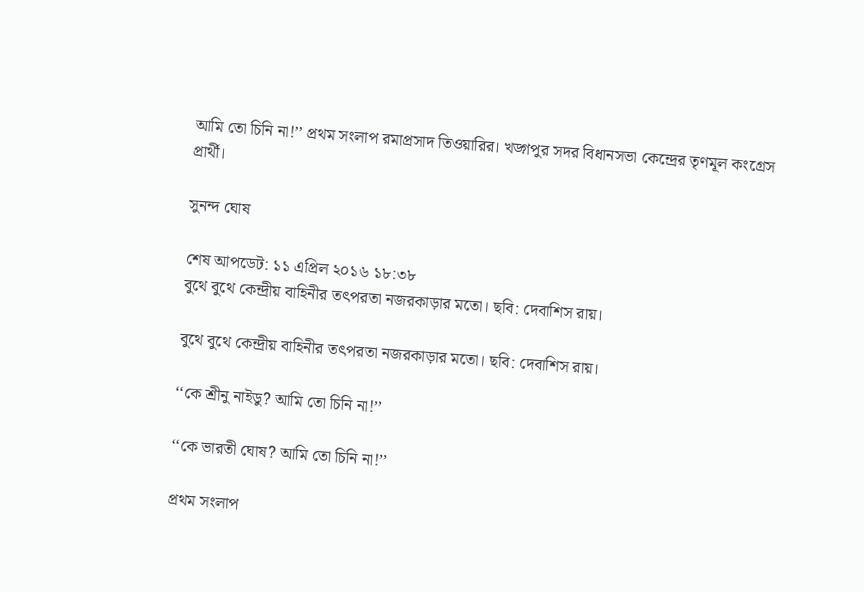আমি তো চিনি না!’’ প্রথম সংলাপ রমাপ্রসাদ তিওয়ারির। খড়্গপুর সদর বিধানসভা কেন্দ্রের তৃণমূল কংগ্রেস প্রার্থী।

সুনন্দ ঘোষ

শেষ আপডেট: ১১ এপ্রিল ২০১৬ ১৮:৩৮
বুথে বুথে কেন্দ্রীয় বাহিনীর তৎপরতা নজরকাড়ার মতো। ছবি: দেবাশিস রায়।

বুথে বুথে কেন্দ্রীয় বাহিনীর তৎপরতা নজরকাড়ার মতো। ছবি: দেবাশিস রায়।

‘‘কে শ্রীনু নাইডু? আমি তো চিনি না!’’

‘‘কে ভারতী ঘোষ? আমি তো চিনি না!’’

প্রথম সংলাপ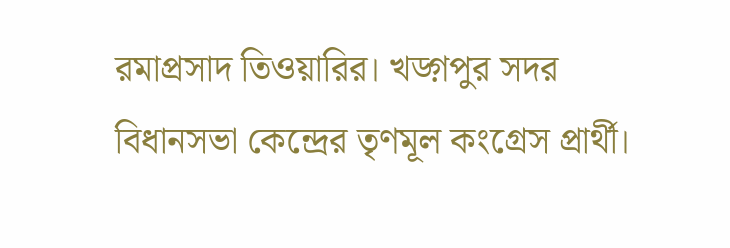রমাপ্রসাদ তিওয়ারির। খড়্গপুর সদর বিধানসভা কেন্দ্রের তৃণমূল কংগ্রেস প্রার্থী।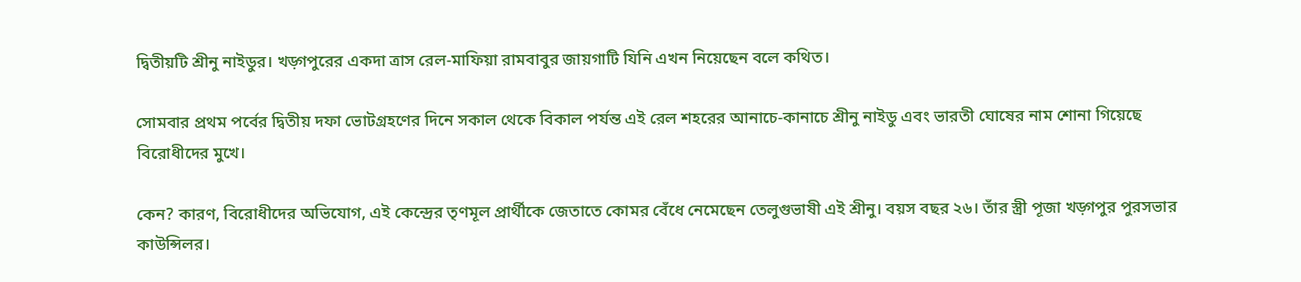দ্বিতীয়টি শ্রীনু নাইডুর। খড়্গপুরের একদা ত্রাস রেল-মাফিয়া রামবাবুর জায়গাটি যিনি এখন নিয়েছেন বলে কথিত।

সোমবার প্রথম পর্বের দ্বিতীয় দফা ভোটগ্রহণের দিনে সকাল থেকে বিকাল পর্যন্ত এই রেল শহরের আনাচে-কানাচে শ্রীনু নাইডু এবং ভারতী ঘোষের নাম শোনা গিয়েছে বিরোধীদের মুখে।

কেন? কারণ, বিরোধীদের অভিযোগ, এই কেন্দ্রের তৃণমূল প্রার্থীকে জেতাতে কোমর বেঁধে নেমেছেন তেলুগুভাষী এই শ্রীনু। বয়স বছর ২৬। তাঁর স্ত্রী পূজা খড়্গপুর পুরসভার কাউন্সিলর।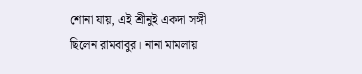শোনা যায়, এই শ্রীনুই একদা সঙ্গী ছিলেন রামবাবুর। নানা মামলায়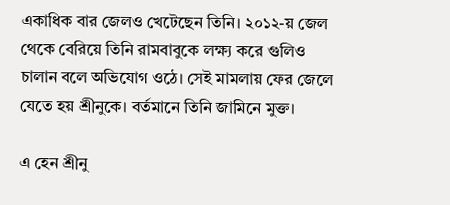একাধিক বার জেলও খেটেছেন তিনি। ২০১২-য় জেল থেকে বেরিয়ে তিনি রামবাবুকে লক্ষ্য করে গুলিও চালান বলে অভিযোগ ওঠে। সেই মামলায় ফের জেলে যেতে হয় শ্রীনুকে। বর্তমানে তিনি জামিনে মুক্ত।

এ হেন শ্রীনু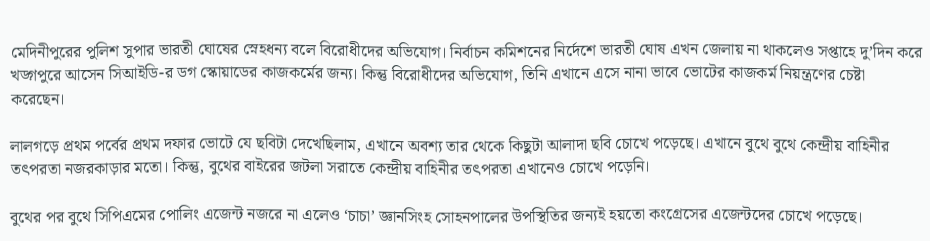মেদিনীপুরের পুলিশ সুপার ভারতী ঘোষের স্নেহধন্য বলে বিরোধীদের অভিযোগ। নির্বাচন কমিশনের নির্দেশে ভারতী ঘোষ এখন জেলায় না থাকলেও সপ্তাহে দু’দিন করে খড়্গপুরে আসেন সিআইডি-র ডগ স্কোয়াডের কাজকর্মের জন্য। কিন্তু বিরোধীদের অভিযোগ, তিনি এখানে এসে নানা ভাবে ভোটের কাজকর্ম নিয়ন্ত্রণের চেষ্টা করেছেন।

লালগড়ে প্রথম পর্বের প্রথম দফার ভোটে যে ছবিটা দেখেছিলাম, এখানে অবশ্য তার থেকে কিছুটা আলাদা ছবি চোখে পড়েছে। এখানে বুথে বুথে কেন্দ্রীয় বাহিনীর তৎপরতা নজরকাড়ার মতো। কিন্তু, বুথের বাইরের জটলা সরাতে কেন্দ্রীয় বাহিনীর তৎপরতা এখানেও চোখে পড়েনি।

বুথের পর বুথে সিপিএমের পোলিং এজেন্ট নজরে না এলেও ‘চাচা’ জ্ঞানসিংহ সোহনপালের উপস্থিতির জন্যই হয়তো কংগ্রেসের এজেন্টদের চোখে পড়েছে।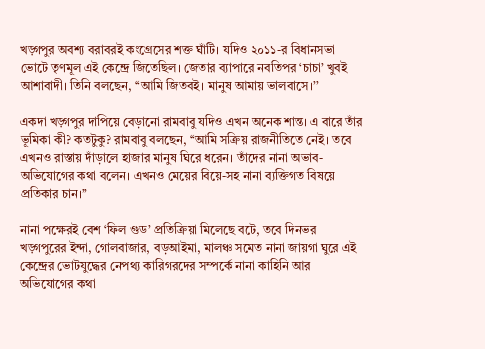খড়্গপুর অবশ্য বরাবরই কংগ্রেসের শক্ত ঘাঁটি। যদিও ২০১১-র বিধানসভা ভোটে তৃণমূল এই কেন্দ্রে জিতেছিল। জেতার ব্যাপারে নবতিপর ‘চাচা’ খুবই আশাবাদী। তিনি বলছেন, ‘‘আমি জিতবই। মানুষ আমায় ভালবাসে।’’

একদা খড়্গপুর দাপিয়ে বেড়ানো রামবাবু যদিও এখন অনেক শান্ত। এ বারে তাঁর ভূমিকা কী? কতটুকু? রামবাবু বলছেন, ‘‘আমি সক্রিয় রাজনীতিতে নেই। তবে এখনও রাস্তায় দাঁড়ালে হাজার মানুষ ঘিরে ধরেন। তাঁদের নানা অভাব-অভিযোগের কথা বলেন। এখনও মেয়ের বিয়ে-সহ নানা ব্যক্তিগত বিষয়ে প্রতিকার চান।’’

নানা পক্ষেরই বেশ ‘ফিল গুড’ প্রতিক্রিয়া মিলেছে বটে, তবে দিনভর খড়্গপুরের ইন্দা, গোলবাজার, বড়আইমা, মালঞ্চ সমেত নানা জায়গা ঘুরে এই কেন্দ্রের ভোটযুদ্ধের নেপথ্য কারিগরদের সম্পর্কে নানা কাহিনি আর অভিযোগের কথা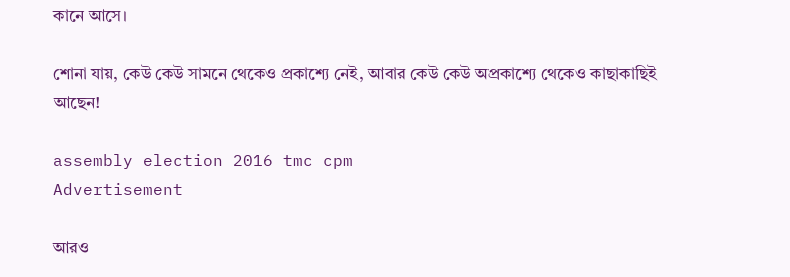কানে আসে।

শোনা যায়, কেউ কেউ সামনে থেকেও প্রকাশ্যে নেই, আবার কেউ কেউ অপ্রকাশ্যে থেকেও কাছাকাছিই আছেন!

assembly election 2016 tmc cpm
Advertisement

আরও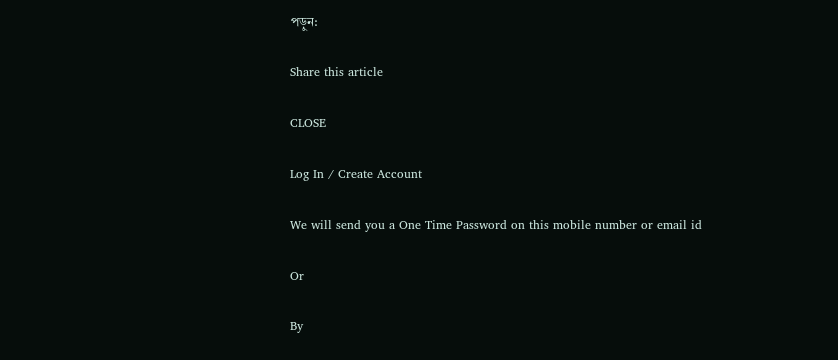পড়ুন:

Share this article

CLOSE

Log In / Create Account

We will send you a One Time Password on this mobile number or email id

Or

By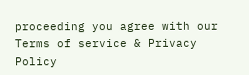proceeding you agree with our Terms of service & Privacy Policy